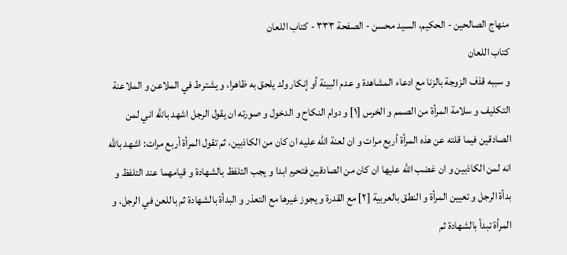منهاج الصالحين - الحكيم، السيد محسن - الصفحة ٣٣٣ - كتاب اللعان
كتاب اللعان
و سببه قذف الزوجة بالزنا مع ادعاء المشاهدة و عدم البينة أو إنكار ولد يلحق به ظاهرا، و يشترط في الملاعن و الملاعنة التكليف و سلامة المرأة من الصمم و الخرس [١] و دوام النكاح و الدخول و صورته ان يقول الرجل اشهد باللّه اني لمن الصادقين فيما قلته عن هذه المرأة أربع مرات و ان لعنة اللّه عليه ان كان من الكاذبين، ثم تقول المرأة أربع مرات: اشهد باللّه انه لمن الكاذبين و ان غضب اللّه عليها ان كان من الصادقين فتحرم ابدا و يجب التلفظ بالشهادة و قيامهما عند التلفظ و بدأة الرجل و تعيين المرأة و النطق بالعربية [٢] مع القدرة و يجوز غيرها مع التعذر و البدأة بالشهادة ثم باللعن في الرجل، و المرأة تبدأ بالشهادة ثم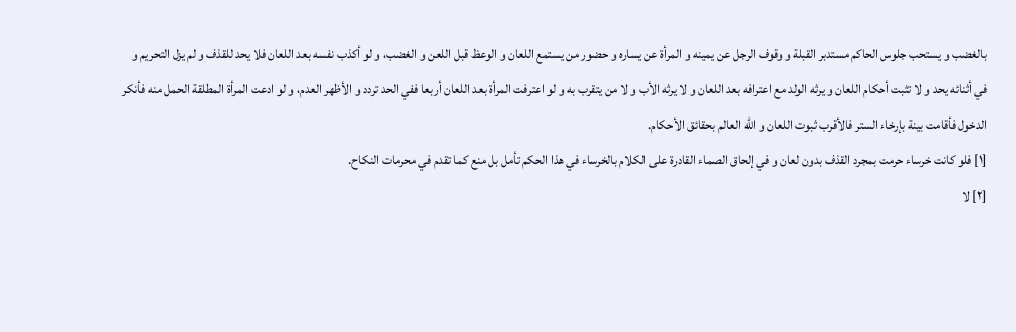بالغضب و يستحب جلوس الحاكم مستدبر القبلة و وقوف الرجل عن يمينه و المرأة عن يساره و حضور من يستمع اللعان و الوعظ قبل اللعن و الغضب، و لو أكذب نفسه بعد اللعان فلا يحد للقذف و لم يزل التحريم و في أثنائه يحد و لا تثبت أحكام اللعان و يرثه الولد مع اعترافه بعد اللعان و لا يرثه الأب و لا من يتقرب به و لو اعترفت المرأة بعد اللعان أربعا ففي الحد تردد و الأظهر العدم، و لو ادعت المرأة المطلقة الحمل منه فأنكر الدخول فأقامت بينة بإرخاء الستر فالأقرب ثبوت اللعان و اللّه العالم بحقائق الأحكام.
[١] فلو كانت خرساء حرمت بمجرد القذف بدون لعان و في إلحاق الصماء القادرة على الكلام بالخرساء في هذا الحكم تأمل بل منع كما تقدم في محرمات النكاح.
[٢] لا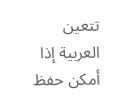تتعين العربية إذا أمكن حفظ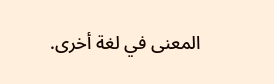المعنى في لغة أخرى.